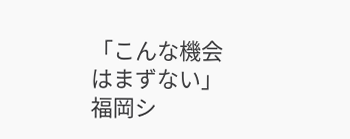「こんな機会はまずない」 福岡シ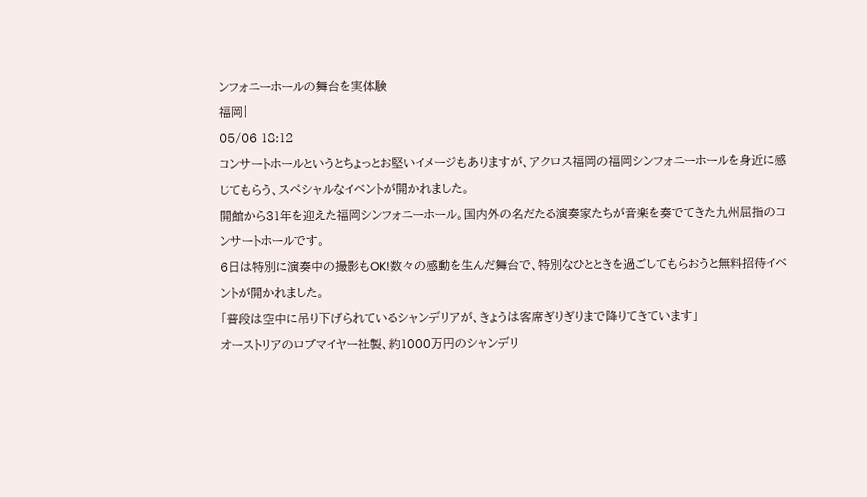ンフォニーホールの舞台を実体験
福岡|
05/06 18:12
コンサートホールというとちょっとお堅いイメージもありますが、アクロス福岡の福岡シンフォニーホールを身近に感じてもらう、スペシャルなイベントが開かれました。
開館から31年を迎えた福岡シンフォニーホール。国内外の名だたる演奏家たちが音楽を奏でてきた九州屈指のコンサートホールです。
6日は特別に演奏中の撮影もOK!数々の感動を生んだ舞台で、特別なひとときを過ごしてもらおうと無料招待イベントが開かれました。
「普段は空中に吊り下げられているシャンデリアが、きょうは客席ぎりぎりまで降りてきています」
オーストリアのロブマイヤー社製、約1000万円のシャンデリ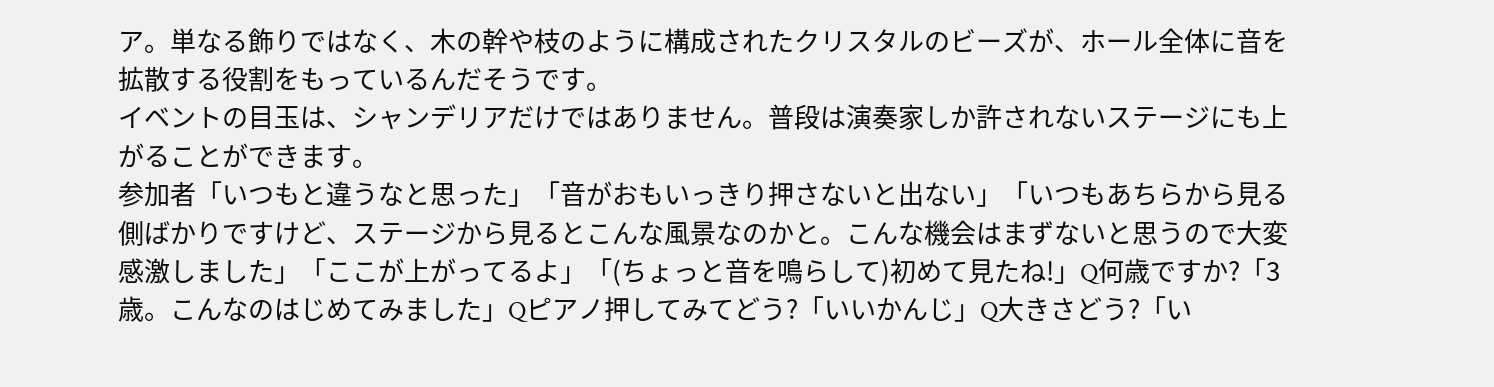ア。単なる飾りではなく、木の幹や枝のように構成されたクリスタルのビーズが、ホール全体に音を拡散する役割をもっているんだそうです。
イベントの目玉は、シャンデリアだけではありません。普段は演奏家しか許されないステージにも上がることができます。
参加者「いつもと違うなと思った」「音がおもいっきり押さないと出ない」「いつもあちらから見る側ばかりですけど、ステージから見るとこんな風景なのかと。こんな機会はまずないと思うので大変感激しました」「ここが上がってるよ」「(ちょっと音を鳴らして)初めて見たね!」Q何歳ですか?「3歳。こんなのはじめてみました」Qピアノ押してみてどう?「いいかんじ」Q大きさどう?「い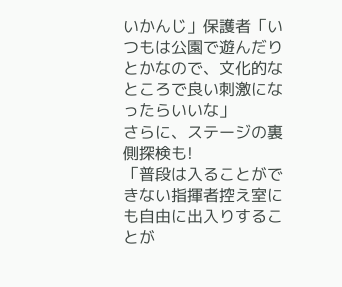いかんじ」保護者「いつもは公園で遊んだりとかなので、文化的なところで良い刺激になったらいいな」
さらに、ステージの裏側探検も!
「普段は入ることができない指揮者控え室にも自由に出入りすることが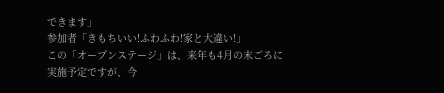できます」
参加者「きもちいい!ふわふわ!家と大違い!」
この「オープンステージ」は、来年も4月の末ごろに実施予定ですが、今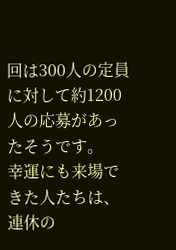回は300人の定員に対して約1200人の応募があったそうです。
幸運にも来場できた人たちは、連休の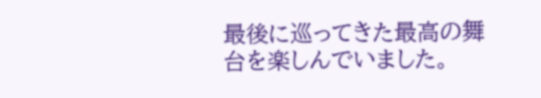最後に巡ってきた最高の舞台を楽しんでいました。